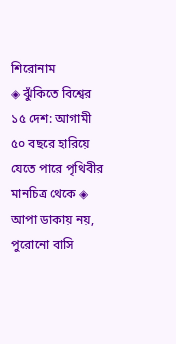শিরোনাম
◈ ঝুঁকিতে বিশ্বের ১৫ দেশ: আগামী ৫০ বছরে হারিয়ে যেতে পারে পৃথিবীর মানচিত্র থেকে ◈ আপা ডাকায় নয়, পুরোনো বাসি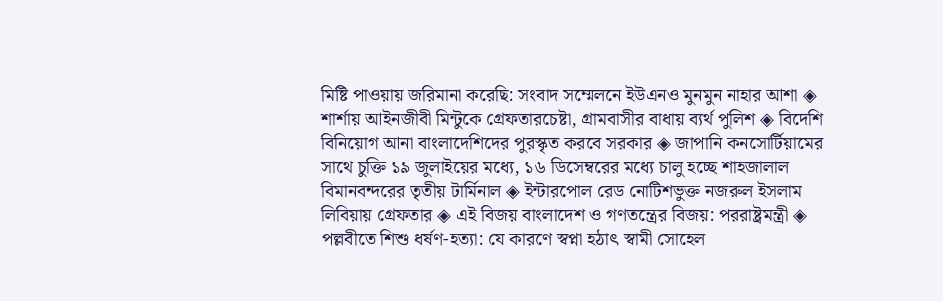মিষ্টি পাওয়ায় জরিমানা করেছি: সংবাদ সম্মেলনে ইউএনও মুনমুন নাহার আশা ◈ শার্শায় আইনজীবী মিন্টুকে গ্রেফতারচেষ্টা, গ্রামবাসীর বাধায় ব্যর্থ পুলিশ ◈ বিদেশি বিনিয়োগ আনা বাংলাদেশিদের পুরস্কৃত করবে সরকার ◈ জাপানি কনসোর্টিয়ামের সাথে চুক্তি ১৯ জুলাইয়ের মধ্যে, ১৬ ডিসেম্বরের মধ্যে চালু হচ্ছে শাহজালাল বিমানবন্দরের তৃতীয় টার্মিনাল ◈ ইন্টারপোল রেড নোটিশভুক্ত নজরুল ইসলাম লিবিয়ায় গ্রেফতার ◈ এই বিজয় বাংলাদেশ ও গণতন্ত্রের বিজয়: পররাষ্ট্রমন্ত্রী ◈ পল্লবীতে শিশু ধর্ষণ-হত্যা: যে কারণে স্বপ্না হঠাৎ স্বামী সোহেল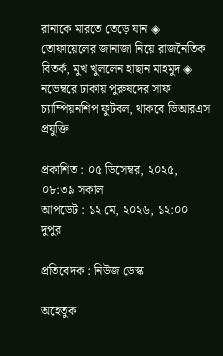রানাকে মারতে তেড়ে যান ◈ তোফায়েলের জানাজা নিয়ে রাজনৈতিক বিতর্ক, মুখ খুললেন হাছান মাহমুদ ◈ ন‌ভেম্ব‌রে ঢাকায় পুরুষ‌দের সাফ চ্যাম্পিয়নশিপ ফুটবল, থাক‌বে‌ ভিআরএস প্রযু‌ক্তি

প্রকাশিত : ০৫ ডিসেম্বর, ২০২৫, ০৮:৩৯ সকাল
আপডেট : ১২ মে, ২০২৬, ১২:০০ দুপুর

প্রতিবেদক : নিউজ ডেস্ক

অহেতুক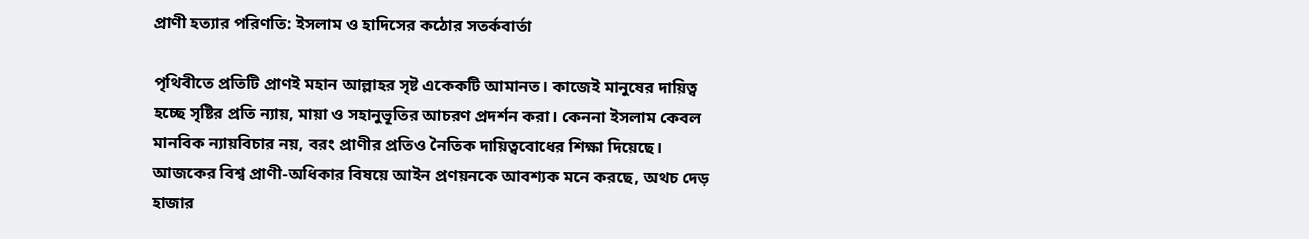প্রাণী হত্যার পরিণতি: ইসলাম ও হাদিসের কঠোর সতর্কবার্তা

পৃথিবীতে প্রতিটি প্রাণই মহান আল্লাহর সৃষ্ট একেকটি আমানত। কাজেই মানুষের দায়িত্ব হচ্ছে সৃষ্টির প্রতি ন্যায়, মায়া ও সহানুভূতির আচরণ প্রদর্শন করা। কেননা ইসলাম কেবল মানবিক ন্যায়বিচার নয়, বরং প্রাণীর প্রতিও নৈতিক দায়িত্ববোধের শিক্ষা দিয়েছে। আজকের বিশ্ব প্রাণী-অধিকার বিষয়ে আইন প্রণয়নকে আবশ্যক মনে করছে, অথচ দেড় হাজার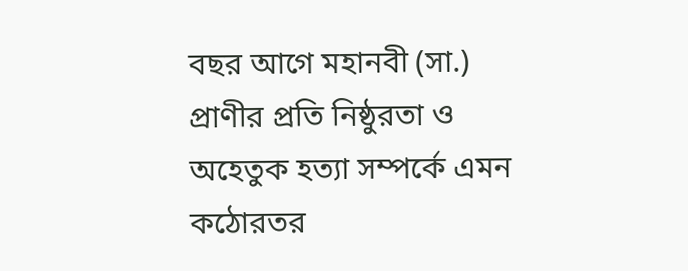বছর আগে মহানবী (সা.) প্রাণীর প্রতি নিষ্ঠুরতা ও অহেতুক হত্যা সম্পর্কে এমন কঠোরতর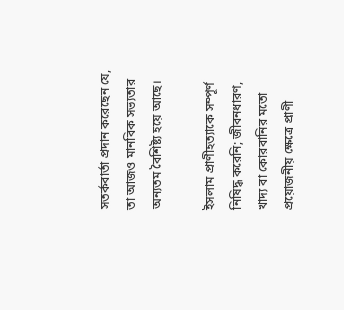সতর্কবার্তা প্রদান করেছেন যে, তা আজও মানবিক সভ্যতার অন্যতম বৈশিষ্ট্য হয়ে আছে।

ইসলাম প্রাণীহত্যাকে সম্পূর্ণ নিষিদ্ধ করেনি; জীবনধারণ, খাদ্য বা কোরবানির মতো প্রয়োজনীয় ক্ষেত্রে প্রাণী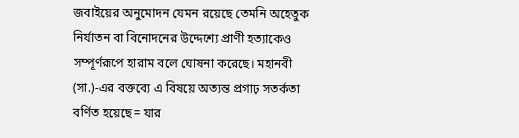জবাইয়ের অনুমোদন যেমন রয়েছে তেমনি অহেতুক নির্যাতন বা বিনোদনের উদ্দেশ্যে প্রাণী হত্যাকেও সম্পূর্ণরূপে হারাম বলে ঘোষনা করেছে। মহানবী (সা.)-এর বক্তব্যে এ বিষয়ে অত্যন্ত প্রগাঢ় সতর্কতা বর্ণিত হয়েছে= যার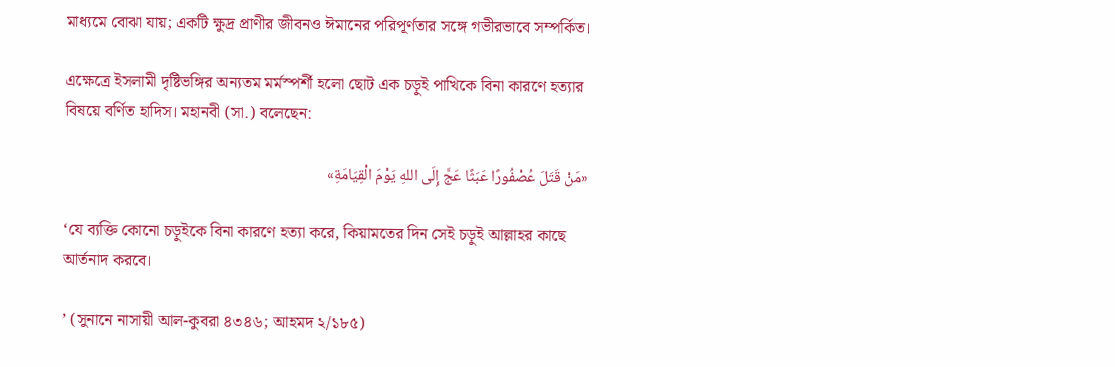মাধ্যমে বোঝা যায়; একটি ক্ষুদ্র প্রাণীর জীবনও ঈমানের পরিপূর্ণতার সঙ্গে গভীরভাবে সম্পর্কিত।

এক্ষেত্রে ইসলামী দৃষ্টিভঙ্গির অন্যতম মর্মস্পর্শী হলো ছোট এক চড়ুই পাখিকে বিনা কারণে হত্যার বিষয়ে বর্ণিত হাদিস। মহানবী (সা.) বলেছেন:

«مَنْ قَتَلَ عُصْفُورًا عَبَثًا عَجَّ إِلَى اللهِ يَوْمَ الْقِيَامَةِ»

‘যে ব্যক্তি কোনো চড়ুইকে বিনা কারণে হত্যা করে, কিয়ামতের দিন সেই চড়ুই আল্লাহর কাছে আর্তনাদ করবে।

’ (সুনানে নাসায়ী আল-কুবরা ৪৩৪৬; আহমদ ২/১৮৫)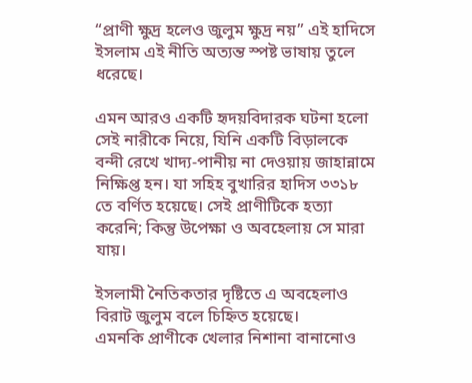“প্রাণী ক্ষুদ্র হলেও জুলুম ক্ষুদ্র নয়” এই হাদিসে ইসলাম এই নীতি অত্যন্ত স্পষ্ট ভাষায় তুলে ধরেছে।

এমন আরও একটি হৃদয়বিদারক ঘটনা হলো সেই নারীকে নিয়ে, যিনি একটি বিড়ালকে বন্দী রেখে খাদ্য-পানীয় না দেওয়ায় জাহান্নামে নিক্ষিপ্ত হন। যা সহিহ বুখারির হাদিস ৩৩১৮ তে বর্ণিত হয়েছে। সেই প্রাণীটিকে হত্যা করেনি; কিন্তু উপেক্ষা ও অবহেলায় সে মারা যায়।

ইসলামী নৈতিকতার দৃষ্টিতে এ অবহেলাও বিরাট জুলুম বলে চিহ্নিত হয়েছে।
এমনকি প্রাণীকে খেলার নিশানা বানানোও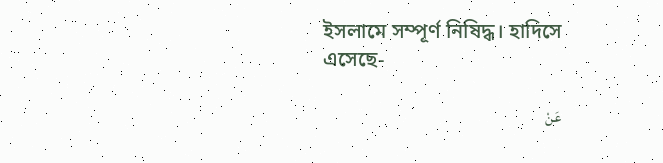ইসলামে সম্পূর্ণ নিষিদ্ধ। হাদিসে এসেছে-

عَنْ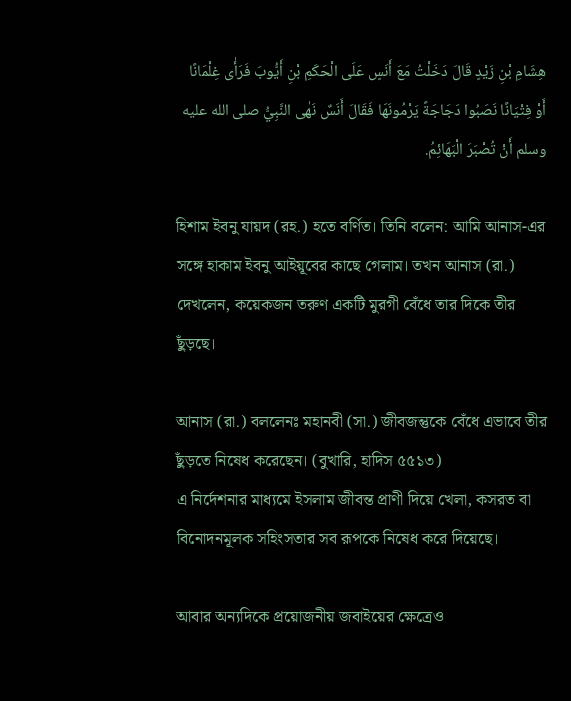هِشَامِ بْنِ زَيْدٍ قَالَ دَخَلْتُ مَعَ أَنَسٍ عَلَى الْحَكَمِ بْنِ أَيُّوبَ فَرَأٰى غِلْمَانًا أَوْ فِتْيَانًا نَصَبُوا دَجَاجَةً يَرْمُونَهَا فَقَالَ أَنَسٌ نَهٰى النَّبِيُّ صلى الله عليه وسلم أَنْ تُصْبَرَ الْبَهَائِمُ.

হিশাম ইবনু যায়দ (রহ.) হতে বর্ণিত। তিনি বলেন: আমি আনাস-এর সঙ্গে হাকাম ইবনু আইয়ূবের কাছে গেলাম। তখন আনাস (রা.) দেখলেন, কয়েকজন তরুণ একটি মুরগী বেঁধে তার দিকে তীর ছুঁড়ছে।

আনাস (রা.) বললেনঃ মহানবী (সা.) জীবজন্তুকে বেঁধে এভাবে তীর ছুঁড়তে নিষেধ করেছেন। (বুখারি, হাদিস ৫৫১৩)
এ নির্দেশনার মাধ্যমে ইসলাম জীবন্ত প্রাণী দিয়ে খেলা, কসরত বা বিনোদনমূলক সহিংসতার সব রূপকে নিষেধ করে দিয়েছে।

আবার অন্যদিকে প্রয়োজনীয় জবাইয়ের ক্ষেত্রেও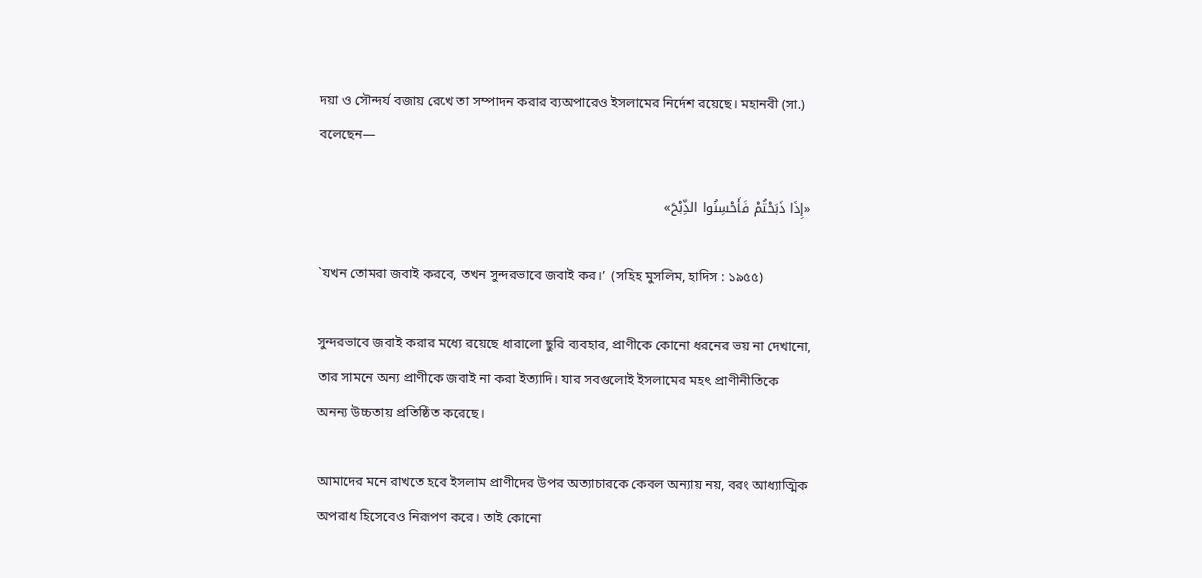দয়া ও সৌন্দর্য বজায় রেখে তা সম্পাদন করার ব্যঅপারেও ইসলামের নির্দেশ রয়েছে। মহানবী (সা.) বলেছেন—

«إِذَا ذَبَحْتُمْ فَأَحْسِنُوا الذِّبْحَ»

`যখন তোমরা জবাই করবে, তখন সুন্দরভাবে জবাই কর।’  (সহিহ মুসলিম, হাদিস : ১৯৫৫)

সুন্দরভাবে জবাই করার মধ্যে রয়েছে ধারালো ছুরি ব্যবহার, প্রাণীকে কোনো ধরনের ভয় না দেখানো, তার সামনে অন্য প্রাণীকে জবাই না করা ইত্যাদি। যার সবগুলোই ইসলামের মহৎ প্রাণীনীতিকে অনন্য উচ্চতায় প্রতিষ্ঠিত করেছে।

আমাদের মনে রাখতে হবে ইসলাম প্রাণীদের উপর অত্যাচারকে কেবল অন্যায় নয়, বরং আধ্যাত্মিক অপরাধ হিসেবেও নিরূপণ করে। তাই কোনো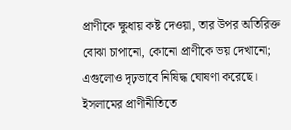প্রাণীকে ক্ষুধায় কষ্ট দেওয়া, তার উপর অতিরিক্ত বোঝা চাপানো, কোনো প্রাণীকে ভয় দেখানো; এগুলোও দৃঢ়ভাবে নিষিদ্ধ ঘোষণা করেছে।    ইসলামের প্রাণীনীতিতে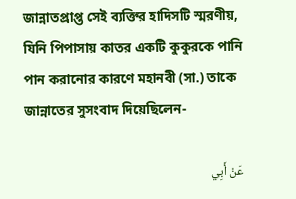জান্নাতপ্রাপ্ত সেই ব্যক্তির হাদিসটি স্মরণীয়, যিনি পিপাসায় কাতর একটি কুকুরকে পানি পান করানোর কারণে মহানবী (সা.) তাকে জান্নাতের সুসংবাদ দিয়েছিলেন-

عَنْ أَبِي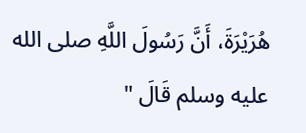هُرَيْرَةَ، أَنَّ رَسُولَ اللَّهِ صلى الله عليه وسلم قَالَ "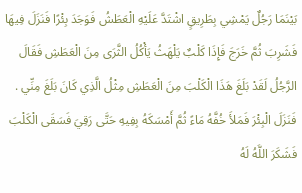بَيْنَمَا رَجُلٌ يَمْشِي بِطَرِيقٍ اشْتَدَّ عَلَيْهِ الْعَطَشُ فَوَجَدَ بِئْرًا فَنَزَلَ فِيهَا فَشَرِبَ ثُمَّ خَرَجَ فَإِذَا كَلْبٌ يَلْهَثُ يَأْكُلُ الثَّرَى مِنَ الْعَطَشِ فَقَالَ الرَّجُلُ لَقَدْ بَلَغَ هَذَا الْكَلْبَ مِنَ الْعَطَشِ مِثْلُ الَّذِي كَانَ بَلَغَ مِنِّي . فَنَزَلَ الْبِئْرَ فَمَلأَ خُفَّهُ مَاءً ثُمَّ أَمْسَكَهُ بِفِيهِ حَتَّى رَقِيَ فَسَقَى الْكَلْبَ فَشَكَرَ اللَّهُ لَهُ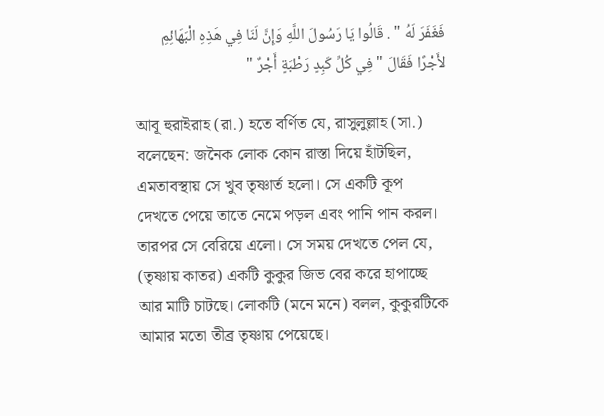فَغَفَرَ لَهُ " . قَالُوا يَا رَسُولَ اللَّهِ وَإِنَّ لَنَا فِي هَذِهِ الْبَهَائِمِ لأَجْرًا فَقَالَ " فِي كُلِّ كَبِدٍ رَطْبَةٍ أَجْرٌ "

আবূ হুরাইরাহ (রা.) হতে বর্ণিত যে, রাসুলুল্লাহ (সা.) বলেছেন: জনৈক লোক কোন রাস্তা দিয়ে হাঁটছিল, এমতাবস্থায় সে খুব তৃষ্ণার্ত হলো। সে একটি কূপ দেখতে পেয়ে তাতে নেমে পড়ল এবং পানি পান করল। তারপর সে বেরিয়ে এলো। সে সময় দেখতে পেল যে, (তৃষ্ণায় কাতর) একটি কুকুর জিভ বের করে হাপাচ্ছে আর মাটি চাটছে। লোকটি (মনে মনে) বলল, কুকুরটিকে আমার মতো তীব্র তৃষ্ণায় পেয়েছে।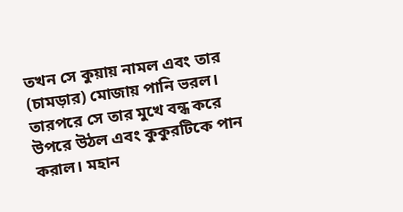তখন সে কুয়ায় নামল এবং তার (চামড়ার) মোজায় পানি ভরল। তারপরে সে তার মুখে বন্ধ করে উপরে উঠল এবং কুকুরটিকে পান করাল। মহান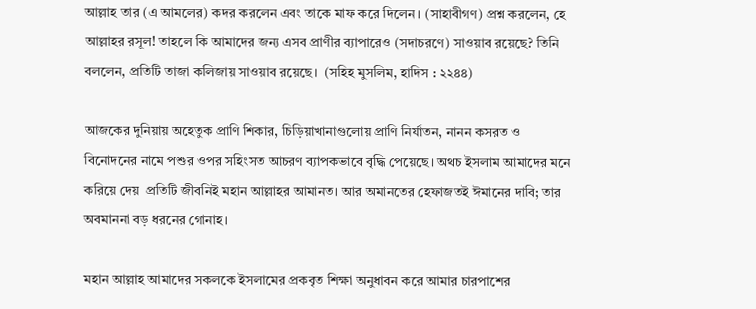আল্লাহ তার (এ আমলের) কদর করলেন এবং তাকে মাফ করে দিলেন। (সাহাবীগণ) প্রশ্ন করলেন, হে আল্লাহর রসূল! তাহলে কি আমাদের জন্য এসব প্রাণীর ব্যাপারেও (সদাচরণে) সাওয়াব রয়েছে? তিনি বললেন, প্রতিটি তাজা কলিজায় সাওয়াব রয়েছে।  (সহিহ মুসলিম, হাদিস : ২২৪৪)

আজকের দুনিয়ায় অহেতুক প্রাণি শিকার, চিড়িয়াখানাগুলোয় প্রাণি নির্যাতন, নানন কসরত ও বিনোদনের নামে পশুর ওপর সহিংসত আচরণ ব্যাপকভাবে বৃদ্ধি পেয়েছে। অথচ ইসলাম আমাদের মনে করিয়ে দেয়  প্রতিটি জীবনিই মহান আল্লাহর আমানত। আর অমানতের হেফাজতই ঈমানের দাবি; তার অবমাননা বড় ধরনের গোনাহ।

মহান আল্লাহ আমাদের সকলকে ইসলামের প্রকবৃত শিক্ষা অনুধাবন করে আমার চারপাশের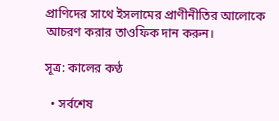প্রাণিদের সাথে ইসলামের প্রাণীনীতির আলোকে আচরণ করার তাওফিক দান করুন।

সূত্র: কালের কণ্ঠ

  • সর্বশেষ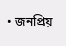• জনপ্রিয়